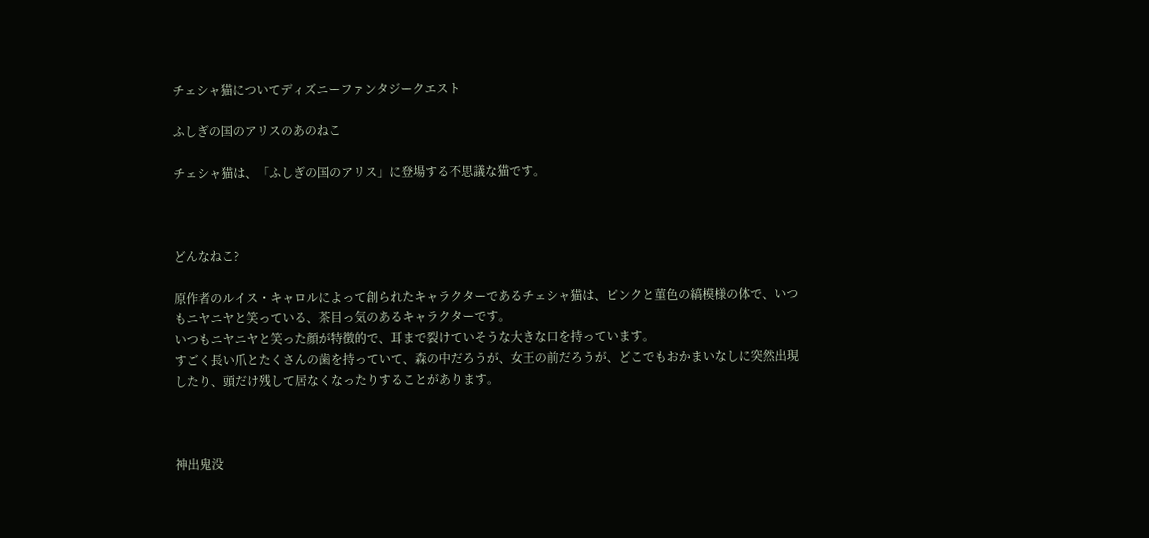チェシャ猫についてディズニーファンタジークエスト

ふしぎの国のアリスのあのねこ

チェシャ猫は、「ふしぎの国のアリス」に登場する不思議な猫です。



どんなねこ?

原作者のルイス・キャロルによって創られたキャラクターであるチェシャ猫は、ピンクと菫色の縞模様の体で、いつもニヤニヤと笑っている、茶目っ気のあるキャラクターです。
いつもニヤニヤと笑った顔が特徴的で、耳まで裂けていそうな大きな口を持っています。
すごく長い爪とたくさんの歯を持っていて、森の中だろうが、女王の前だろうが、どこでもおかまいなしに突然出現したり、頭だけ残して居なくなったりすることがあります。



神出鬼没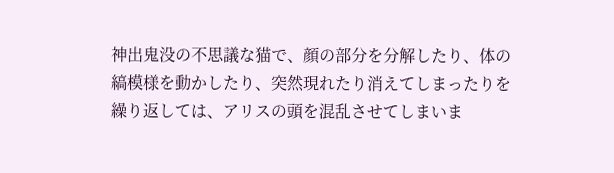神出鬼没の不思議な猫で、顔の部分を分解したり、体の縞模様を動かしたり、突然現れたり消えてしまったりを繰り返しては、アリスの頭を混乱させてしまいま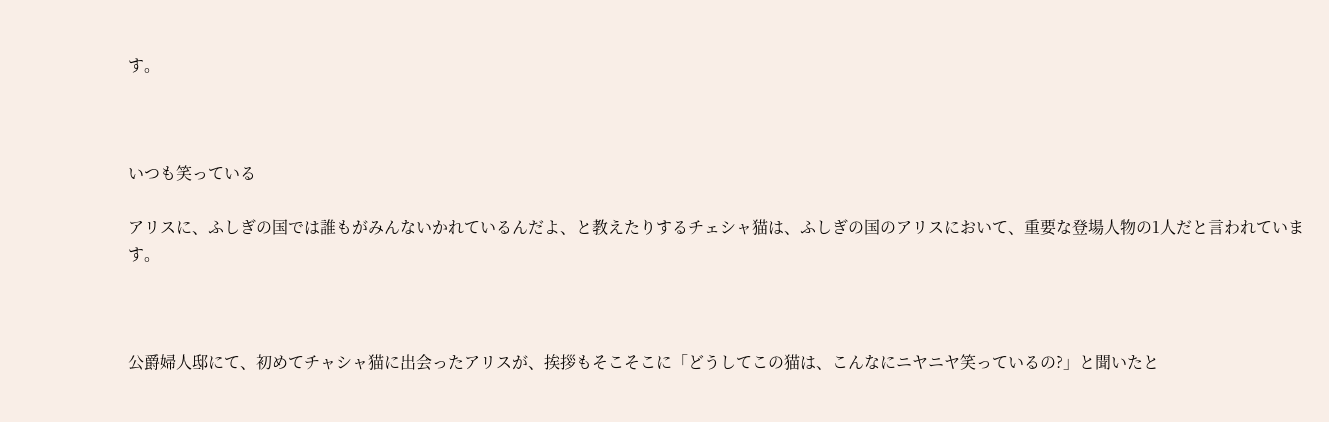す。



いつも笑っている

アリスに、ふしぎの国では誰もがみんないかれているんだよ、と教えたりするチェシャ猫は、ふしぎの国のアリスにおいて、重要な登場人物の1人だと言われています。



公爵婦人邸にて、初めてチャシャ猫に出会ったアリスが、挨拶もそこそこに「どうしてこの猫は、こんなにニヤニヤ笑っているの?」と聞いたと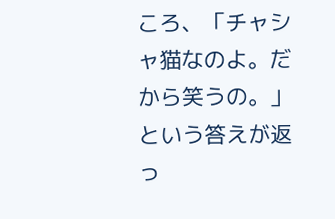ころ、「チャシャ猫なのよ。だから笑うの。」という答えが返っ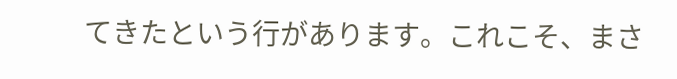てきたという行があります。これこそ、まさ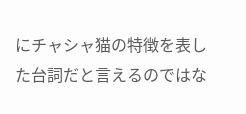にチャシャ猫の特徴を表した台詞だと言えるのではな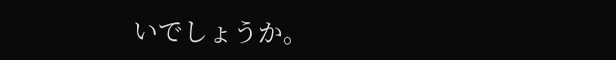いでしょうか。